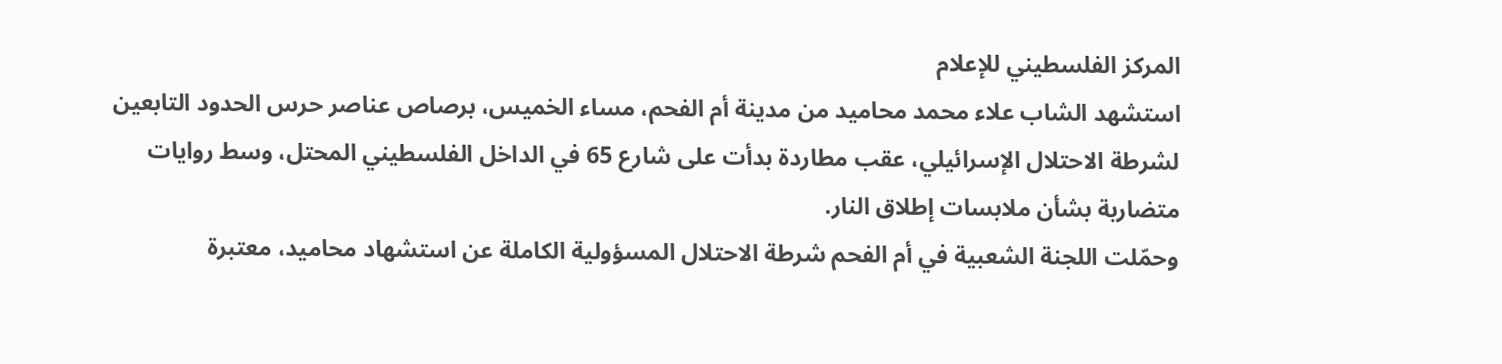المركز الفلسطيني للإعلام
استشهد الشاب علاء محمد محاميد من مدينة أم الفحم، مساء الخميس، برصاص عناصر حرس الحدود التابعين لشرطة الاحتلال الإسرائيلي، عقب مطاردة بدأت على شارع 65 في الداخل الفلسطيني المحتل، وسط روايات متضاربة بشأن ملابسات إطلاق النار.
وحمّلت اللجنة الشعبية في أم الفحم شرطة الاحتلال المسؤولية الكاملة عن استشهاد محاميد، معتبرة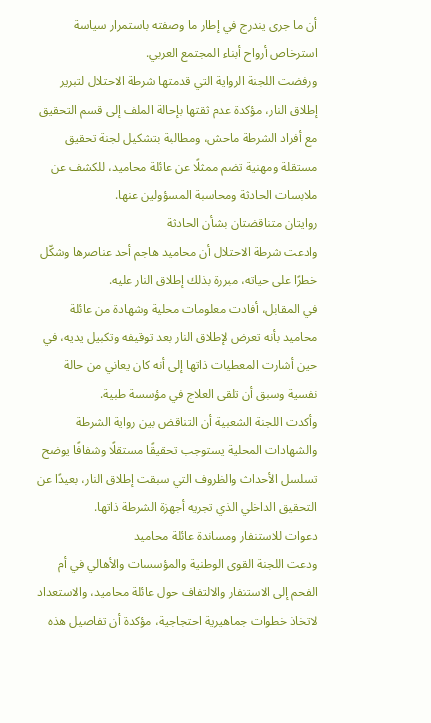أن ما جرى يندرج في إطار ما وصفته باستمرار سياسة استرخاص أرواح أبناء المجتمع العربي.
ورفضت اللجنة الرواية التي قدمتها شرطة الاحتلال لتبرير إطلاق النار، مؤكدة عدم ثقتها بإحالة الملف إلى قسم التحقيق مع أفراد الشرطة ماحش، ومطالبة بتشكيل لجنة تحقيق مستقلة ومهنية تضم ممثلًا عن عائلة محاميد، للكشف عن ملابسات الحادثة ومحاسبة المسؤولين عنها.
روايتان متناقضتان بشأن الحادثة
وادعت شرطة الاحتلال أن محاميد هاجم أحد عناصرها وشكّل خطرًا على حياته، مبررة بذلك إطلاق النار عليه.
في المقابل، أفادت معلومات محلية وشهادة من عائلة محاميد بأنه تعرض لإطلاق النار بعد توقيفه وتكبيل يديه، في حين أشارت المعطيات ذاتها إلى أنه كان يعاني من حالة نفسية وسبق أن تلقى العلاج في مؤسسة طبية.
وأكدت اللجنة الشعبية أن التناقض بين رواية الشرطة والشهادات المحلية يستوجب تحقيقًا مستقلًا وشفافًا يوضح تسلسل الأحداث والظروف التي سبقت إطلاق النار، بعيدًا عن التحقيق الداخلي الذي تجريه أجهزة الشرطة ذاتها.
دعوات للاستنفار ومساندة عائلة محاميد
ودعت اللجنة القوى الوطنية والمؤسسات والأهالي في أم الفحم إلى الاستنفار والالتفاف حول عائلة محاميد، والاستعداد لاتخاذ خطوات جماهيرية احتجاجية، مؤكدة أن تفاصيل هذه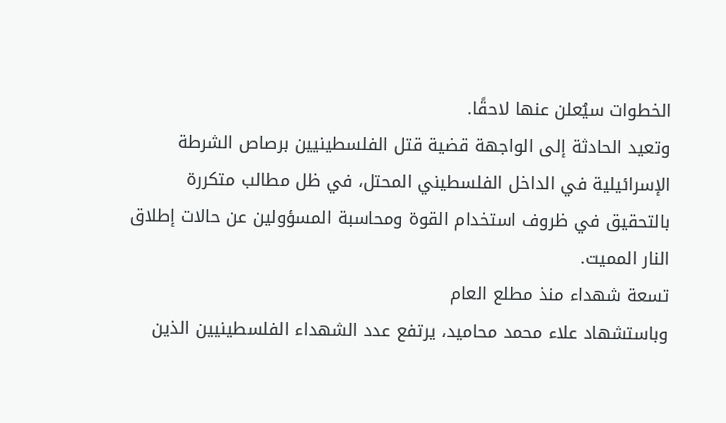الخطوات سيُعلن عنها لاحقًا.
وتعيد الحادثة إلى الواجهة قضية قتل الفلسطينيين برصاص الشرطة الإسرائيلية في الداخل الفلسطيني المحتل، في ظل مطالب متكررة بالتحقيق في ظروف استخدام القوة ومحاسبة المسؤولين عن حالات إطلاق النار المميت.
تسعة شهداء منذ مطلع العام
وباستشهاد علاء محمد محاميد، يرتفع عدد الشهداء الفلسطينيين الذين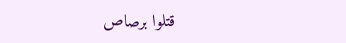قتلوا برصاص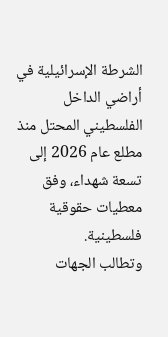الشرطة الإسرائيلية في أراضي الداخل الفلسطيني المحتل منذ مطلع عام 2026 إلى تسعة شهداء، وفق معطيات حقوقية فلسطينية.
وتطالب الجهات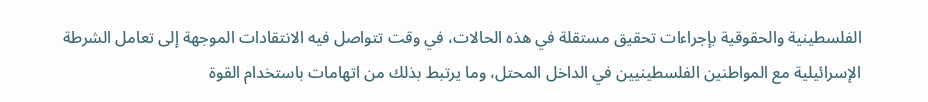الفلسطينية والحقوقية بإجراءات تحقيق مستقلة في هذه الحالات، في وقت تتواصل فيه الانتقادات الموجهة إلى تعامل الشرطة الإسرائيلية مع المواطنين الفلسطينيين في الداخل المحتل، وما يرتبط بذلك من اتهامات باستخدام القوة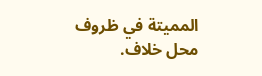المميتة في ظروف محل خلاف.